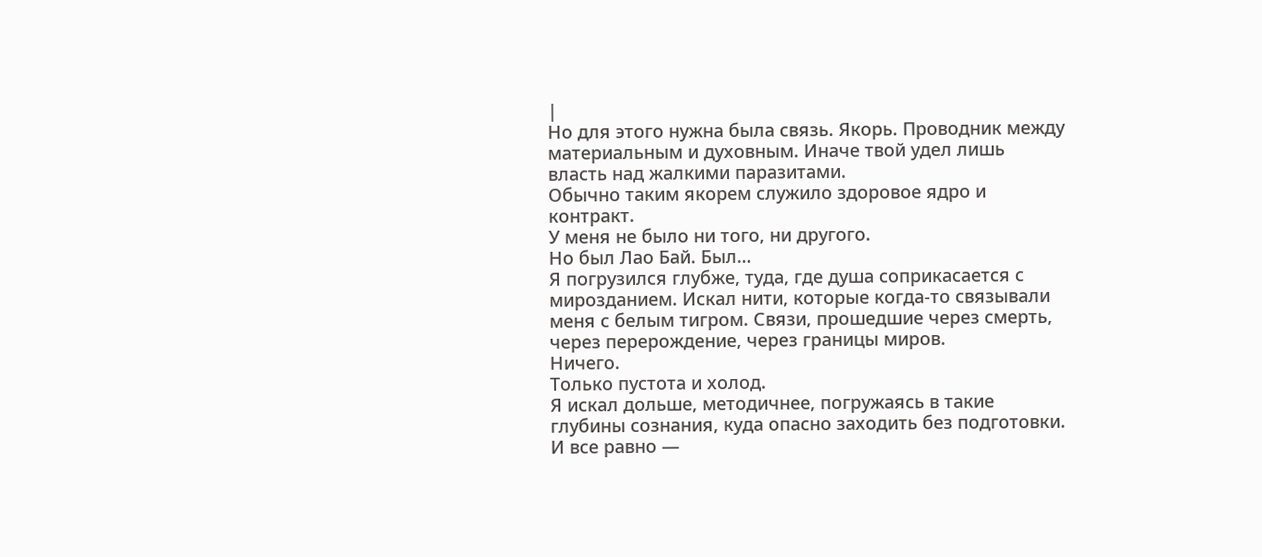|
Но для этого нужна была связь. Якорь. Проводник между материальным и духовным. Иначе твой удел лишь власть над жалкими паразитами.
Обычно таким якорем служило здоровое ядро и контракт.
У меня не было ни того, ни другого.
Но был Лао Бай. Был…
Я погрузился глубже, туда, где душа соприкасается с мирозданием. Искал нити, которые когда-то связывали меня с белым тигром. Связи, прошедшие через смерть, через перерождение, через границы миров.
Ничего.
Только пустота и холод.
Я искал дольше, методичнее, погружаясь в такие глубины сознания, куда опасно заходить без подготовки.
И все равно —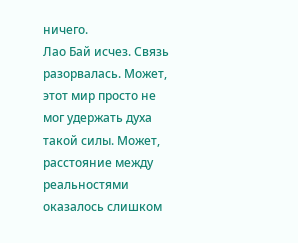ничего.
Лао Бай исчез. Связь разорвалась. Может, этот мир просто не мог удержать духа такой силы. Может, расстояние между реальностями оказалось слишком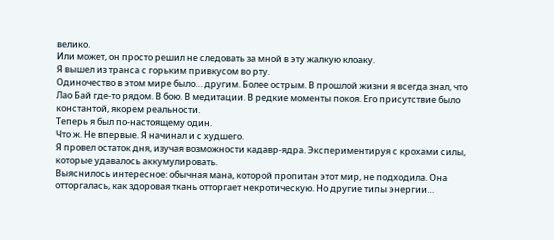велико.
Или может, он просто решил не следовать за мной в эту жалкую клоаку.
Я вышел из транса с горьким привкусом во рту.
Одиночество в этом мире было… другим. Более острым. В прошлой жизни я всегда знал, что Лао Бай где-то рядом. В бою. В медитации. В редкие моменты покоя. Его присутствие было константой, якорем реальности.
Теперь я был по-настоящему один.
Что ж. Не впервые. Я начинал и с худшего.
Я провел остаток дня, изучая возможности кадавр-ядра. Экспериментируя с крохами силы, которые удавалось аккумулировать.
Выяснилось интересное: обычная мана, которой пропитан этот мир, не подходила. Она отторгалась, как здоровая ткань отторгает некротическую. Но другие типы энергии…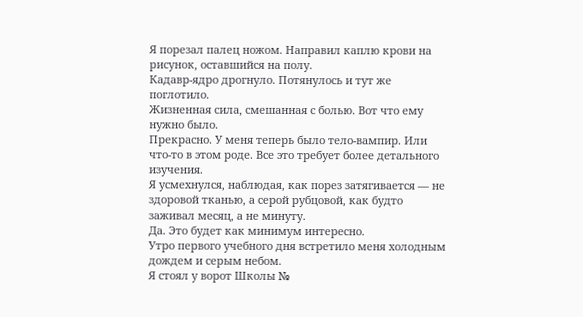Я порезал палец ножом. Направил каплю крови на рисунок, оставшийся на полу.
Кадавр-ядро дрогнуло. Потянулось и тут же поглотило.
Жизненная сила, смешанная с болью. Вот что ему нужно было.
Прекрасно. У меня теперь было тело-вампир. Или что-то в этом роде. Все это требует более детального изучения.
Я усмехнулся, наблюдая, как порез затягивается — не здоровой тканью, а серой рубцовой, как будто заживал месяц, а не минуту.
Да. Это будет как минимум интересно.
Утро первого учебного дня встретило меня холодным дождем и серым небом.
Я стоял у ворот Школы №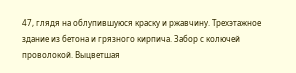47, глядя на облупившуюся краску и ржавчину. Трехэтажное здание из бетона и грязного кирпича. Забор с колючей проволокой. Выцветшая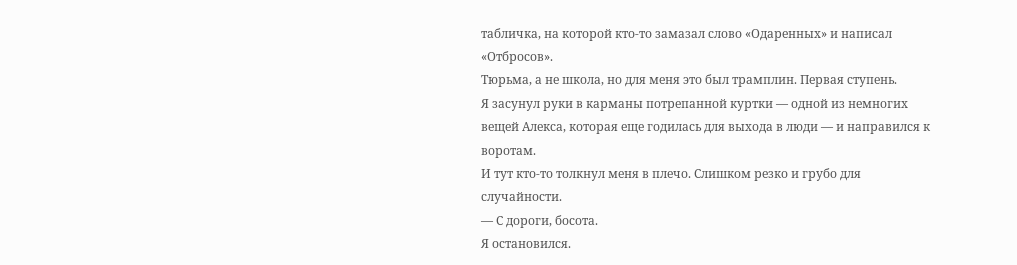табличка, на которой кто-то замазал слово «Одаренных» и написал «Отбросов».
Тюрьма, а не школа, но для меня это был трамплин. Первая ступень.
Я засунул руки в карманы потрепанной куртки — одной из немногих вещей Алекса, которая еще годилась для выхода в люди — и направился к воротам.
И тут кто-то толкнул меня в плечо. Слишком резко и грубо для случайности.
— С дороги, босота.
Я остановился.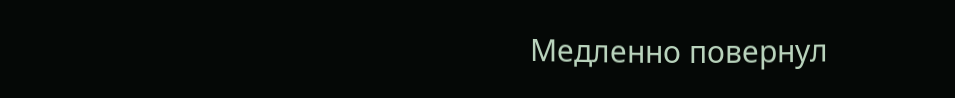Медленно повернул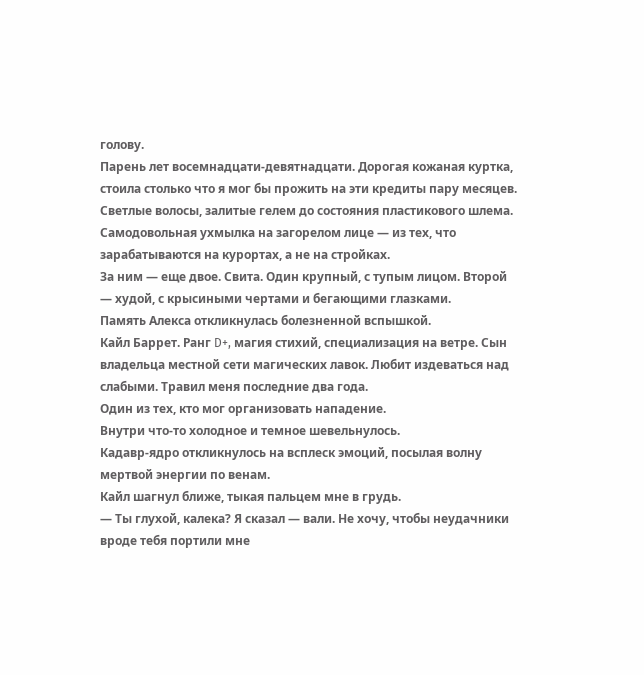голову.
Парень лет восемнадцати-девятнадцати. Дорогая кожаная куртка, стоила столько что я мог бы прожить на эти кредиты пару месяцев. Светлые волосы, залитые гелем до состояния пластикового шлема. Самодовольная ухмылка на загорелом лице — из тех, что зарабатываются на курортах, а не на стройках.
За ним — еще двое. Свита. Один крупный, с тупым лицом. Второй — худой, с крысиными чертами и бегающими глазками.
Память Алекса откликнулась болезненной вспышкой.
Кайл Баррет. Ранг D+, магия стихий, специализация на ветре. Сын владельца местной сети магических лавок. Любит издеваться над слабыми. Травил меня последние два года.
Один из тех, кто мог организовать нападение.
Внутри что-то холодное и темное шевельнулось.
Кадавр-ядро откликнулось на всплеск эмоций, посылая волну мертвой энергии по венам.
Кайл шагнул ближе, тыкая пальцем мне в грудь.
— Ты глухой, калека? Я сказал — вали. Не хочу, чтобы неудачники вроде тебя портили мне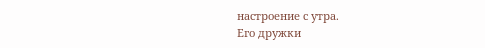настроение с утра.
Его дружки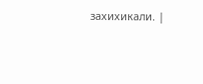захихикали. |